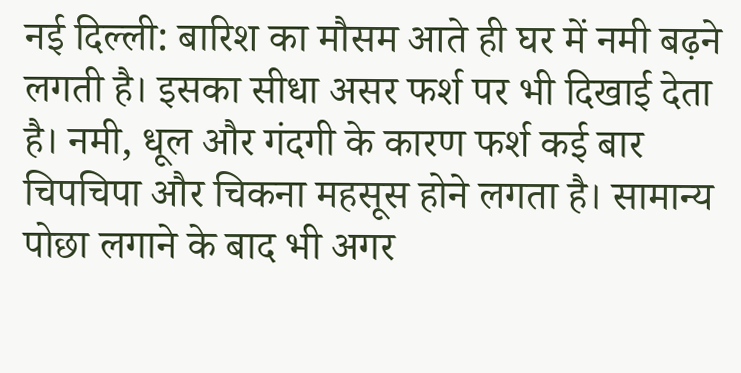नई दिल्ली: बारिश का मौसम आते ही घर में नमी बढ़ने लगती है। इसका सीधा असर फर्श पर भी दिखाई देता है। नमी, धूल और गंदगी के कारण फर्श कई बार चिपचिपा और चिकना महसूस होने लगता है। सामान्य पोछा लगाने के बाद भी अगर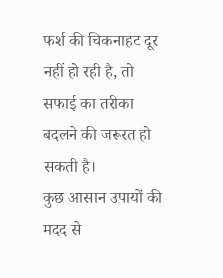फर्श की चिकनाहट दूर नहीं हो रही है, तो सफाई का तरीका बदलने की जरूरत हो सकती है।
कुछ आसान उपायों की मदद से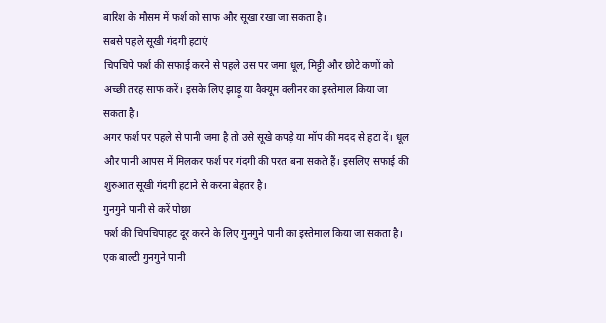बारिश के मौसम में फर्श को साफ और सूखा रखा जा सकता है।
सबसे पहले सूखी गंदगी हटाएं
चिपचिपे फर्श की सफाई करने से पहले उस पर जमा धूल, मिट्टी और छोटे कणों को अच्छी तरह साफ करें। इसके लिए झाड़ू या वैक्यूम क्लीनर का इस्तेमाल किया जा सकता है।
अगर फर्श पर पहले से पानी जमा है तो उसे सूखे कपड़े या मॉप की मदद से हटा दें। धूल और पानी आपस में मिलकर फर्श पर गंदगी की परत बना सकते हैं। इसलिए सफाई की शुरुआत सूखी गंदगी हटाने से करना बेहतर है।
गुनगुने पानी से करें पोछा
फर्श की चिपचिपाहट दूर करने के लिए गुनगुने पानी का इस्तेमाल किया जा सकता है। एक बाल्टी गुनगुने पानी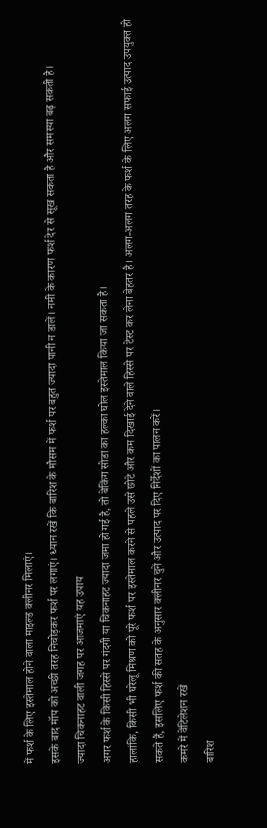में फर्श के लिए इस्तेमाल होने वाला माइल्ड क्लीनर मिलाएं।
इसके बाद मॉप को अच्छी तरह निचोड़कर फर्श पर लगाएं। ध्यान रखें कि बारिश के मौसम में फर्श पर बहुत ज्यादा पानी न डालें। नमी के कारण फर्श देर से सूख सकता है और समस्या बढ़ सकती है।
ज्यादा चिकनाहट वाली जगह पर आजमाएं यह उपाय
अगर फर्श के किसी हिस्से पर गंदगी या चिकनाहट ज्यादा जमा हो गई है, तो बेकिंग सोडा का हल्का घोल इस्तेमाल किया जा सकता है।
हालांकि, किसी भी घरेलू मिश्रण को पूरे फर्श पर इस्तेमाल करने से पहले उसे छोटे और कम दिखाई देने वाले हिस्से पर टेस्ट कर लेना बेहतर है। अलग-अलग तरह के फर्श के लिए अलग सफाई उत्पाद उपयुक्त हो सकते हैं, इसलिए फर्श की सतह के अनुसार क्लीनर चुनें और उत्पाद पर दिए निर्देशों का पालन करें।
कमरे में वेंटिलेशन रखें
बारिश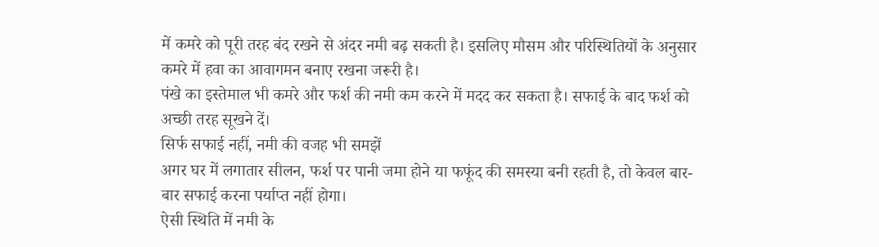में कमरे को पूरी तरह बंद रखने से अंदर नमी बढ़ सकती है। इसलिए मौसम और परिस्थितियों के अनुसार कमरे में हवा का आवागमन बनाए रखना जरूरी है।
पंखे का इस्तेमाल भी कमरे और फर्श की नमी कम करने में मदद कर सकता है। सफाई के बाद फर्श को अच्छी तरह सूखने दें।
सिर्फ सफाई नहीं, नमी की वजह भी समझें
अगर घर में लगातार सीलन, फर्श पर पानी जमा होने या फफूंद की समस्या बनी रहती है, तो केवल बार-बार सफाई करना पर्याप्त नहीं होगा।
ऐसी स्थिति में नमी के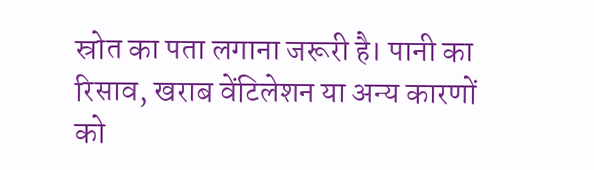स्रोत का पता लगाना जरूरी है। पानी का रिसाव, खराब वेंटिलेशन या अन्य कारणों को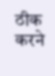ठीक करने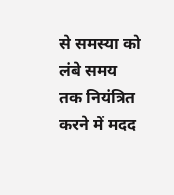से समस्या को लंबे समय तक नियंत्रित करने में मदद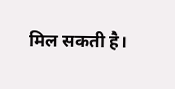मिल सकती है।